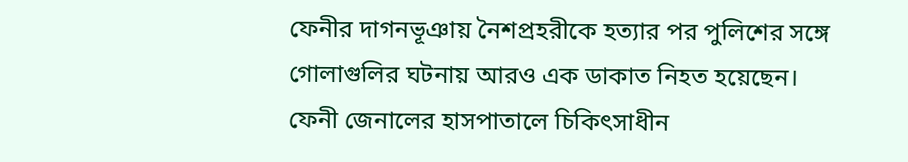ফেনীর দাগনভূঞায় নৈশপ্রহরীকে হত্যার পর পুলিশের সঙ্গে গোলাগুলির ঘটনায় আরও এক ডাকাত নিহত হয়েছেন।
ফেনী জেনালের হাসপাতালে চিকিৎসাধীন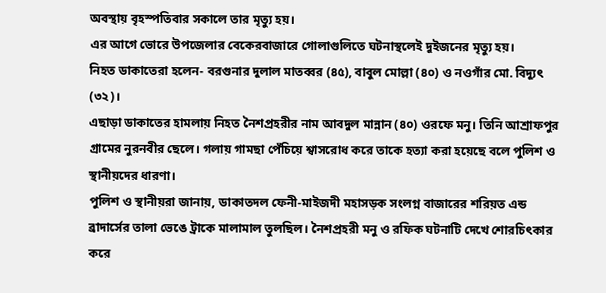অবস্থায় বৃহস্পতিবার সকালে তার মৃত্যু হয়।
এর আগে ভোরে উপজেলার বেকেরবাজারে গোলাগুলিতে ঘটনাস্থলেই দুইজনের মৃত্যু হয়।
নিহত ডাকাতেরা হলেন- বরগুনার দুলাল মাতব্বর (৪৫), বাবুল মোল্লা (৪০) ও নওগাঁর মো. বিদ্যুৎ (৩২)।
এছাড়া ডাকাতের হামলায় নিহত নৈশপ্রহরীর নাম আবদুল মান্নান (৪০) ওরফে মনু। তিনি আশ্রাফপুর গ্রামের নুরনবীর ছেলে। গলায় গামছা পেঁচিয়ে শ্বাসরোধ করে তাকে হত্যা করা হয়েছে বলে পুলিশ ও স্থানীয়দের ধারণা।
পুলিশ ও স্থানীয়রা জানায়, ডাকাতদল ফেনী-মাইজদী মহাসড়ক সংলগ্ন বাজারের শরিয়ত এন্ড ব্রাদার্সের তালা ভেঙে ট্রাকে মালামাল তুলছিল। নৈশপ্রহরী মনু ও রফিক ঘটনাটি দেখে শোরচিৎকার করে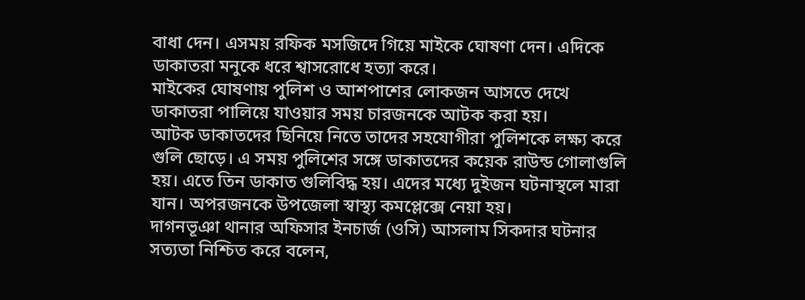বাধা দেন। এসময় রফিক মসজিদে গিয়ে মাইকে ঘোষণা দেন। এদিকে ডাকাতরা মনুকে ধরে শ্বাসরোধে হত্যা করে।
মাইকের ঘোষণায় পুলিশ ও আশপাশের লোকজন আসতে দেখে ডাকাতরা পালিয়ে যাওয়ার সময় চারজনকে আটক করা হয়।
আটক ডাকাতদের ছিনিয়ে নিতে তাদের সহযোগীরা পুলিশকে লক্ষ্য করে গুলি ছোড়ে। এ সময় পুলিশের সঙ্গে ডাকাতদের কয়েক রাউন্ড গোলাগুলি হয়। এতে তিন ডাকাত গুলিবিদ্ধ হয়। এদের মধ্যে দুইজন ঘটনাস্থলে মারা যান। অপরজনকে উপজেলা স্বাস্থ্য কমপ্লেক্সে নেয়া হয়।
দাগনভূঞা থানার অফিসার ইনচার্জ (ওসি) আসলাম সিকদার ঘটনার সত্যতা নিশ্চিত করে বলেন,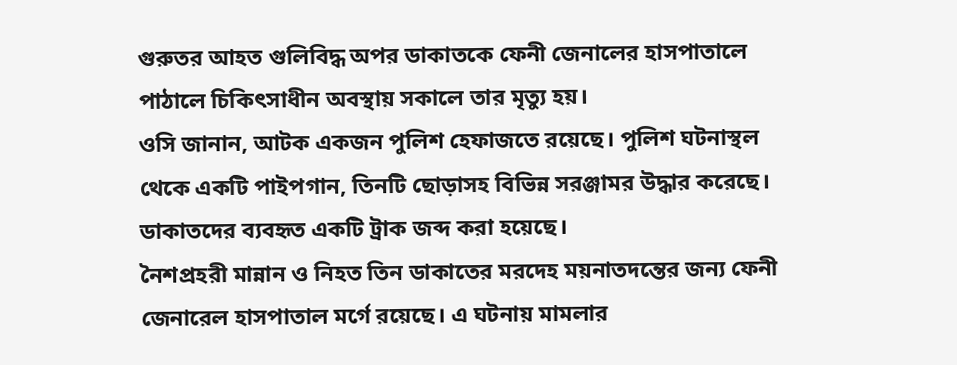গুরুতর আহত গুলিবিদ্ধ অপর ডাকাতকে ফেনী জেনালের হাসপাতালে পাঠালে চিকিৎসাধীন অবস্থায় সকালে তার মৃত্যু হয়।
ওসি জানান, আটক একজন পুলিশ হেফাজতে রয়েছে। পুলিশ ঘটনাস্থল থেকে একটি পাইপগান, তিনটি ছোড়াসহ বিভিন্ন সরঞ্জামর উদ্ধার করেছে। ডাকাতদের ব্যবহৃত একটি ট্রাক জব্দ করা হয়েছে।
নৈশপ্রহরী মান্নান ও নিহত তিন ডাকাতের মরদেহ ময়নাতদন্তের জন্য ফেনী জেনারেল হাসপাতাল মর্গে রয়েছে। এ ঘটনায় মামলার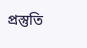প্রস্তুতি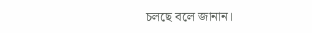চলছে বলে জানান।